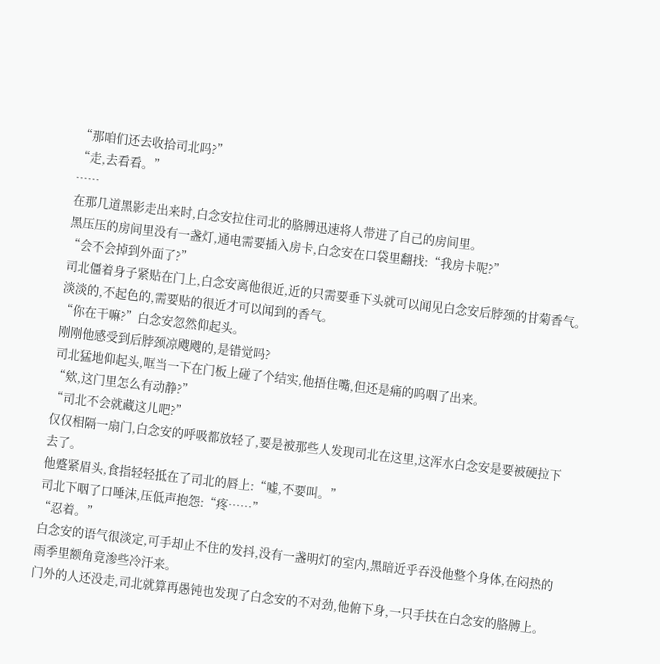“那咱们还去收拾司北吗?”
“走,去看看。”
……
在那几道黑影走出来时,白念安拉住司北的胳膊迅速将人带进了自己的房间里。
黑压压的房间里没有一盏灯,通电需要插入房卡,白念安在口袋里翻找:“我房卡呢?”
“会不会掉到外面了?”
司北僵着身子紧贴在门上,白念安离他很近,近的只需要垂下头就可以闻见白念安后脖颈的甘菊香气。
淡淡的,不起色的,需要贴的很近才可以闻到的香气。
“你在干嘛?”白念安忽然仰起头。
刚刚他感受到后脖颈凉飕飕的,是错觉吗?
司北猛地仰起头,哐当一下在门板上碰了个结实,他捂住嘴,但还是痛的呜咽了出来。
“欸,这门里怎么有动静?”
“司北不会就藏这儿吧?”
仅仅相隔一扇门,白念安的呼吸都放轻了,要是被那些人发现司北在这里,这浑水白念安是要被硬拉下去了。
他蹙紧眉头,食指轻轻抵在了司北的唇上:“嘘,不要叫。”
司北下咽了口唾沫,压低声抱怨:“疼……”
“忍着。”
白念安的语气很淡定,可手却止不住的发抖,没有一盏明灯的室内,黑暗近乎吞没他整个身体,在闷热的雨季里额角竟渗些冷汗来。
门外的人还没走,司北就算再愚钝也发现了白念安的不对劲,他俯下身,一只手扶在白念安的胳膊上。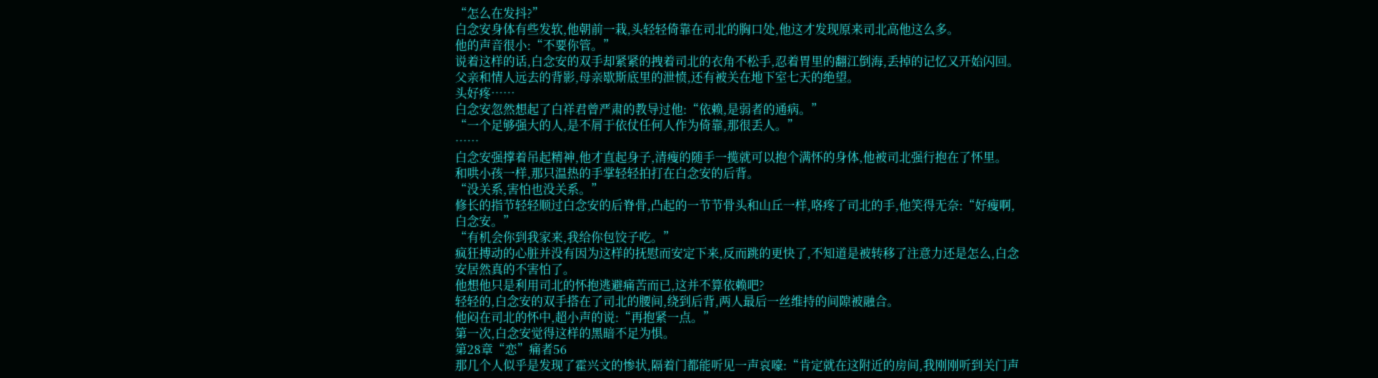“怎么在发抖?”
白念安身体有些发软,他朝前一栽,头轻轻倚靠在司北的胸口处,他这才发现原来司北高他这么多。
他的声音很小:“不要你管。”
说着这样的话,白念安的双手却紧紧的拽着司北的衣角不松手,忍着胃里的翻江倒海,丢掉的记忆又开始闪回。
父亲和情人远去的背影,母亲歇斯底里的泄愤,还有被关在地下室七天的绝望。
头好疼……
白念安忽然想起了白祥君曾严肃的教导过他:“依赖,是弱者的通病。”
“一个足够强大的人,是不屑于依仗任何人作为倚靠,那很丢人。”
……
白念安强撑着吊起精神,他才直起身子,清瘦的随手一揽就可以抱个满怀的身体,他被司北强行抱在了怀里。
和哄小孩一样,那只温热的手掌轻轻拍打在白念安的后背。
“没关系,害怕也没关系。”
修长的指节轻轻顺过白念安的后脊骨,凸起的一节节骨头和山丘一样,咯疼了司北的手,他笑得无奈:“好瘦啊,白念安。”
“有机会你到我家来,我给你包饺子吃。”
疯狂搏动的心脏并没有因为这样的抚慰而安定下来,反而跳的更快了,不知道是被转移了注意力还是怎么,白念安居然真的不害怕了。
他想他只是利用司北的怀抱逃避痛苦而已,这并不算依赖吧?
轻轻的,白念安的双手搭在了司北的腰间,绕到后背,两人最后一丝维持的间隙被融合。
他闷在司北的怀中,超小声的说:“再抱紧一点。”
第一次,白念安觉得这样的黑暗不足为惧。
第28章“恋”痛者56
那几个人似乎是发现了霍兴文的惨状,隔着门都能听见一声哀嚎:“肯定就在这附近的房间,我刚刚听到关门声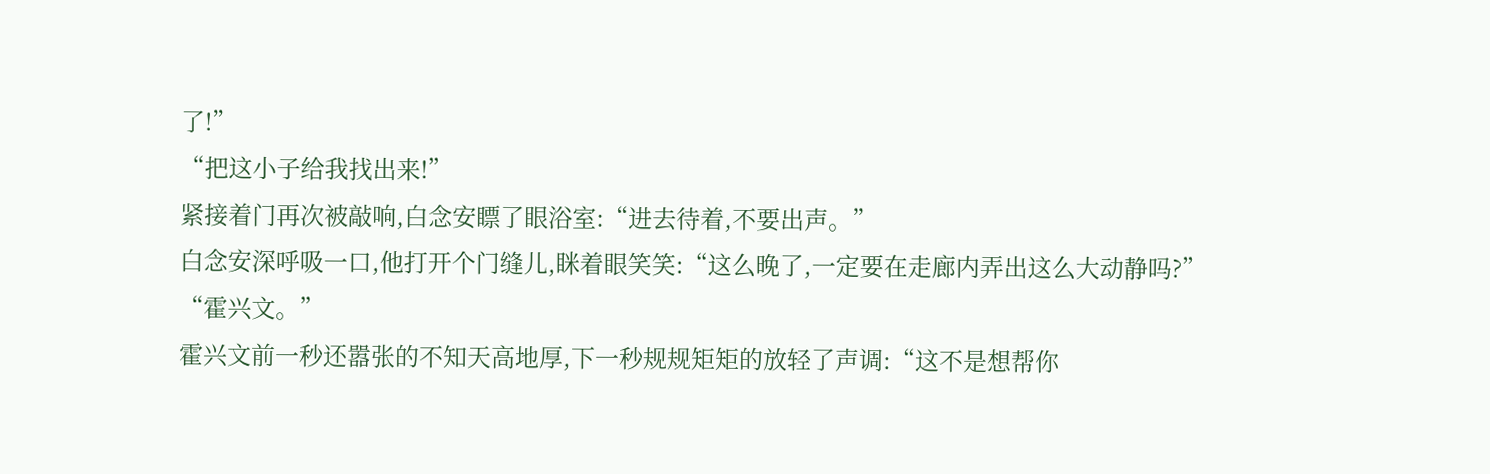了!”
“把这小子给我找出来!”
紧接着门再次被敲响,白念安瞟了眼浴室:“进去待着,不要出声。”
白念安深呼吸一口,他打开个门缝儿,眯着眼笑笑:“这么晚了,一定要在走廊内弄出这么大动静吗?”
“霍兴文。”
霍兴文前一秒还嚣张的不知天高地厚,下一秒规规矩矩的放轻了声调:“这不是想帮你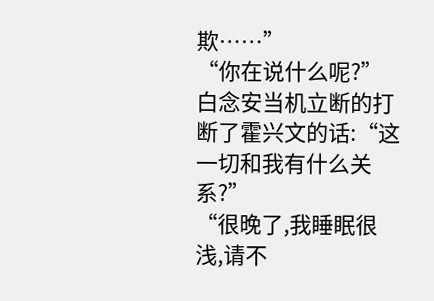欺……”
“你在说什么呢?”白念安当机立断的打断了霍兴文的话:“这一切和我有什么关系?”
“很晚了,我睡眠很浅,请不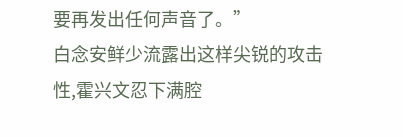要再发出任何声音了。”
白念安鲜少流露出这样尖锐的攻击性,霍兴文忍下满腔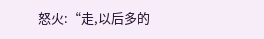怒火:“走,以后多的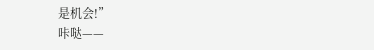是机会!”
咔哒——